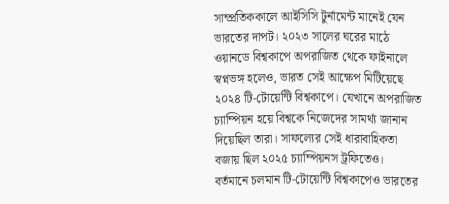সাম্প্রতিককালে আইসিসি টুর্নামেন্ট মানেই যেন ভারতের দাপট। ২০২৩ সালের ঘরের মাঠে ওয়ানডে বিশ্বকাপে অপরাজিত থেকে ফাইনালে স্বপ্নভঙ্গ হলেও, ভারত সেই আক্ষেপ মিটিয়েছে ২০২৪ টি-টোয়েন্টি বিশ্বকাপে। যেখানে অপরাজিত চ্যাম্পিয়ন হয়ে বিশ্বকে নিজেদের সামর্থ্য জানান দিয়েছিল তারা। সাফল্যের সেই ধারাবাহিকতা বজায় ছিল ২০২৫ চ্যাম্পিয়নস ট্রফিতেও।
বর্তমানে চলমান টি-টোয়েন্টি বিশ্বকাপেও ভারতের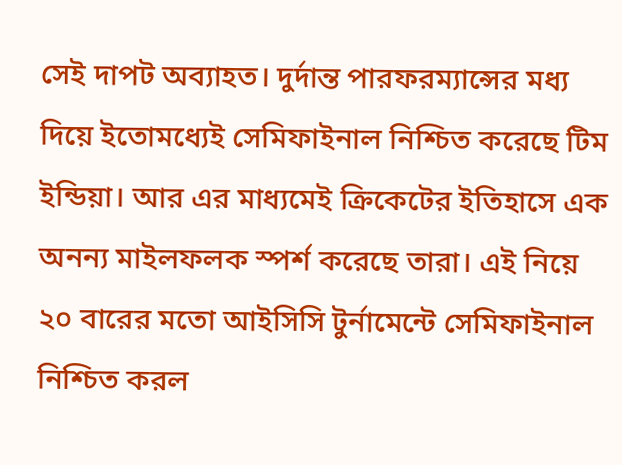সেই দাপট অব্যাহত। দুর্দান্ত পারফরম্যান্সের মধ্য দিয়ে ইতোমধ্যেই সেমিফাইনাল নিশ্চিত করেছে টিম ইন্ডিয়া। আর এর মাধ্যমেই ক্রিকেটের ইতিহাসে এক অনন্য মাইলফলক স্পর্শ করেছে তারা। এই নিয়ে ২০ বারের মতো আইসিসি টুর্নামেন্টে সেমিফাইনাল নিশ্চিত করল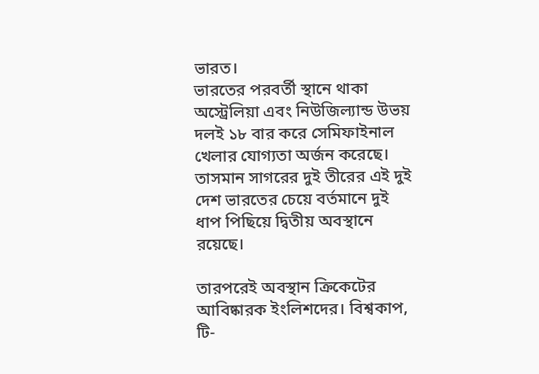ভারত।
ভারতের পরবর্তী স্থানে থাকা অস্ট্রেলিয়া এবং নিউজিল্যান্ড উভয় দলই ১৮ বার করে সেমিফাইনাল খেলার যোগ্যতা অর্জন করেছে। তাসমান সাগরের দুই তীরের এই দুই দেশ ভারতের চেয়ে বর্তমানে দুই ধাপ পিছিয়ে দ্বিতীয় অবস্থানে রয়েছে।

তারপরেই অবস্থান ক্রিকেটের আবিষ্কারক ইংলিশদের। বিশ্বকাপ, টি-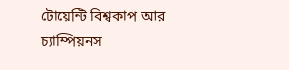টোয়েন্টি বিশ্বকাপ আর চ্যাম্পিয়নস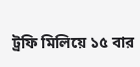ট্রফি মিলিয়ে ১৫ বার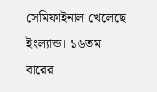সেমিফাইনাল খেলেছে ইংল্যান্ড। ১৬তম বারের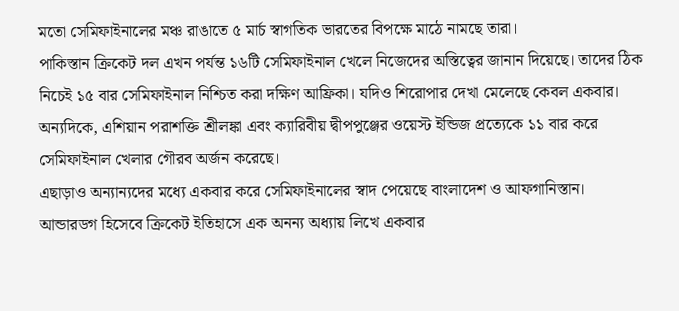মতো সেমিফাইনালের মঞ্চ রাঙাতে ৫ মার্চ স্বাগতিক ভারতের বিপক্ষে মাঠে নামছে তারা।
পাকিস্তান ক্রিকেট দল এখন পর্যন্ত ১৬টি সেমিফাইনাল খেলে নিজেদের অস্তিত্বের জানান দিয়েছে। তাদের ঠিক নিচেই ১৫ বার সেমিফাইনাল নিশ্চিত করা দক্ষিণ আফ্রিকা। যদিও শিরোপার দেখা মেলেছে কেবল একবার। অন্যদিকে, এশিয়ান পরাশক্তি শ্রীলঙ্কা এবং ক্যারিবীয় দ্বীপপুঞ্জের ওয়েস্ট ইন্ডিজ প্রত্যেকে ১১ বার করে সেমিফাইনাল খেলার গৌরব অর্জন করেছে।
এছাড়াও অন্যান্যদের মধ্যে একবার করে সেমিফাইনালের স্বাদ পেয়েছে বাংলাদেশ ও আফগানিস্তান। আন্ডারডগ হিসেবে ক্রিকেট ইতিহাসে এক অনন্য অধ্যায় লিখে একবার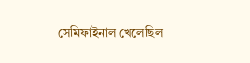সেমিফাইনাল খেলেছিল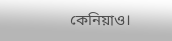কেনিয়াও।